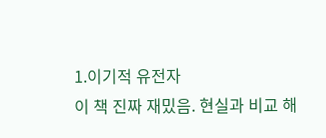1.이기적 유전자
이 책 진짜 재밌음. 현실과 비교 해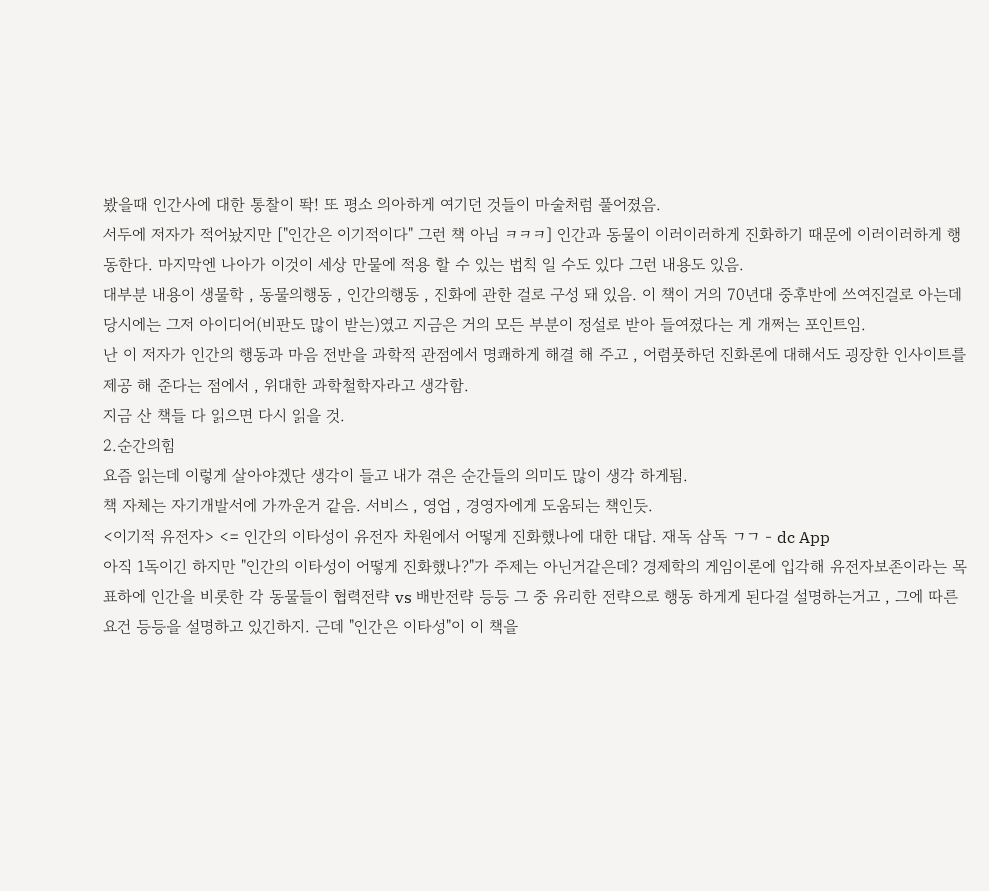봤을때 인간사에 대한 통찰이 똭! 또 평소 의아하게 여기던 것들이 마술처럼 풀어졌음.
서두에 저자가 적어놨지만 ["인간은 이기적이다" 그런 책 아님 ㅋㅋㅋ] 인간과 동물이 이러이러하게 진화하기 때문에 이러이러하게 행동한다. 마지막엔 나아가 이것이 세상 만물에 적용 할 수 있는 법칙 일 수도 있다 그런 내용도 있음.
대부분 내용이 생물학 , 동물의행동 , 인간의행동 , 진화에 관한 걸로 구성 돼 있음. 이 책이 거의 70년대 중후반에 쓰여진걸로 아는데 당시에는 그저 아이디어(비판도 많이 받는)였고 지금은 거의 모든 부분이 정설로 받아 들여졌다는 게 개쩌는 포인트임.
난 이 저자가 인간의 행동과 마음 전반을 과학적 관점에서 명쾌하게 해결 해 주고 , 어렴풋하던 진화론에 대해서도 굉장한 인사이트를 제공 해 준다는 점에서 , 위대한 과학철학자라고 생각함.
지금 산 책들 다 읽으면 다시 읽을 것.
2.순간의힘
요즘 읽는데 이렇게 살아야겠단 생각이 들고 내가 겪은 순간들의 의미도 많이 생각 하게됨.
책 자체는 자기개발서에 가까운거 같음. 서비스 , 영업 , 경영자에게 도움되는 책인듯.
<이기적 유전자> <= 인간의 이타성이 유전자 차원에서 어떻게 진화했나에 대한 대답. 재독 삼독 ㄱㄱ - dc App
아직 1독이긴 하지만 "인간의 이타성이 어떻게 진화했나?"가 주제는 아닌거같은데? 경제학의 게임이론에 입각해 유전자보존이라는 목표하에 인간을 비롯한 각 동물들이 협력전략 vs 배반전략 등등 그 중 유리한 전략으로 행동 하게게 된다걸 설명하는거고 , 그에 따른 요건 등등을 설명하고 있긴하지. 근데 "인간은 이타성"이 이 책을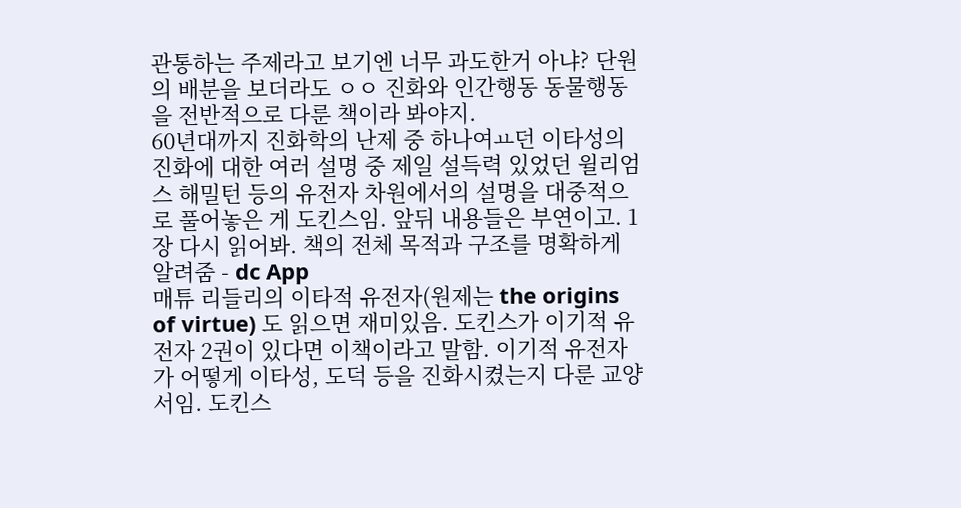관통하는 주제라고 보기엔 너무 과도한거 아냐? 단원의 배분을 보더라도 ㅇㅇ 진화와 인간행동 동물행동을 전반적으로 다룬 책이라 봐야지.
60년대까지 진화학의 난제 중 하나여ㅛ던 이타성의 진화에 대한 여러 설명 중 제일 설득력 있었던 윌리엄스 해밀턴 등의 유전자 차원에서의 설명을 대중적으로 풀어놓은 게 도킨스임. 앞뒤 내용들은 부연이고. 1장 다시 읽어봐. 책의 전체 목적과 구조를 명확하게 알려줌 - dc App
매튜 리들리의 이타적 유전자(원제는 the origins of virtue) 도 읽으면 재미있음. 도킨스가 이기적 유전자 2권이 있다면 이책이라고 말함. 이기적 유전자가 어떻게 이타성, 도덕 등을 진화시켰는지 다룬 교양서임. 도킨스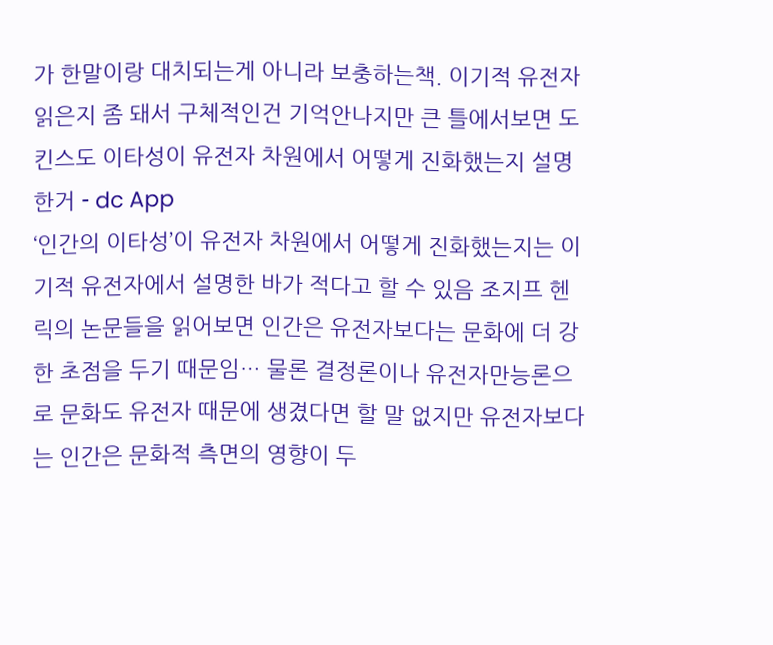가 한말이랑 대치되는게 아니라 보충하는책. 이기적 유전자 읽은지 좀 돼서 구체적인건 기억안나지만 큰 틀에서보면 도킨스도 이타성이 유전자 차원에서 어떻게 진화했는지 설명한거 - dc App
‘인간의 이타성’이 유전자 차원에서 어떻게 진화했는지는 이기적 유전자에서 설명한 바가 적다고 할 수 있음 조지프 헨릭의 논문들을 읽어보면 인간은 유전자보다는 문화에 더 강한 초점을 두기 때문임… 물론 결정론이나 유전자만능론으로 문화도 유전자 때문에 생겼다면 할 말 없지만 유전자보다는 인간은 문화적 측면의 영향이 두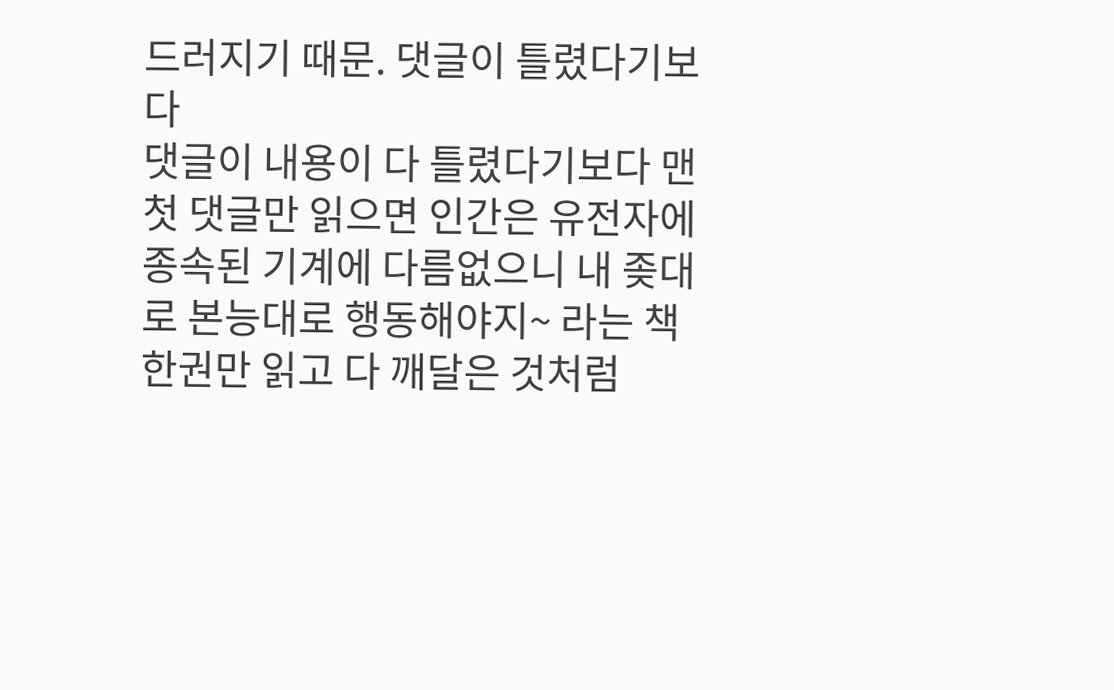드러지기 때문. 댓글이 틀렸다기보다
댓글이 내용이 다 틀렸다기보다 맨 첫 댓글만 읽으면 인간은 유전자에 종속된 기계에 다름없으니 내 좆대로 본능대로 행동해야지~ 라는 책 한권만 읽고 다 깨달은 것처럼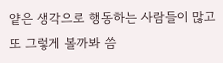얕은 생각으로 행동하는 사람들이 많고 또 그렇게 볼까봐 씀